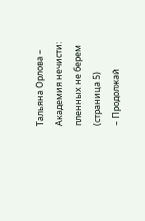Тальяна Орлова – Академия нечисти: пленных не берем (страница 5)
– Продолжай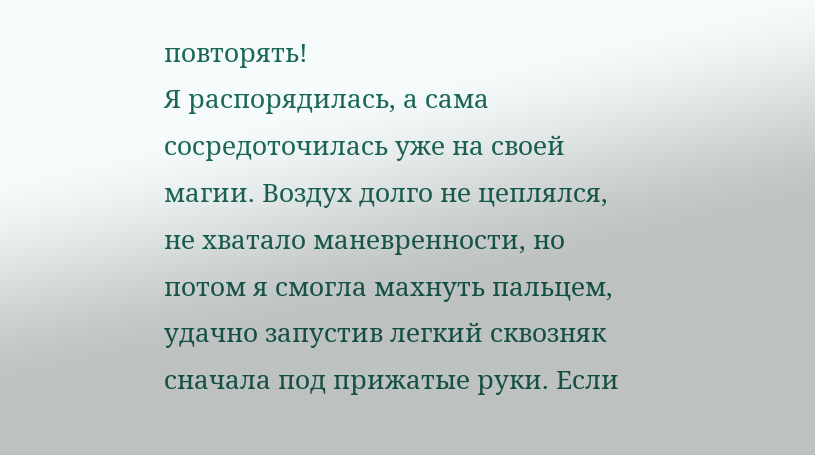повторять!
Я распорядилась, а сама сосредоточилась уже на своей магии. Воздух долго не цеплялся, не хватало маневренности, но потом я смогла махнуть пальцем, удачно запустив легкий сквозняк сначала под прижатые руки. Если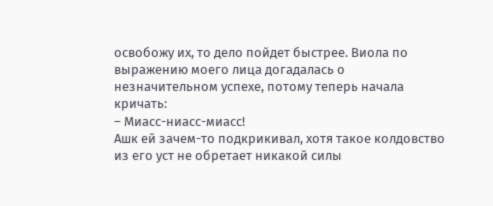освобожу их, то дело пойдет быстрее. Виола по выражению моего лица догадалась о незначительном успехе, потому теперь начала кричать:
– Миасс-ниасс-миасс!
Ашк ей зачем-то подкрикивал, хотя такое колдовство из его уст не обретает никакой силы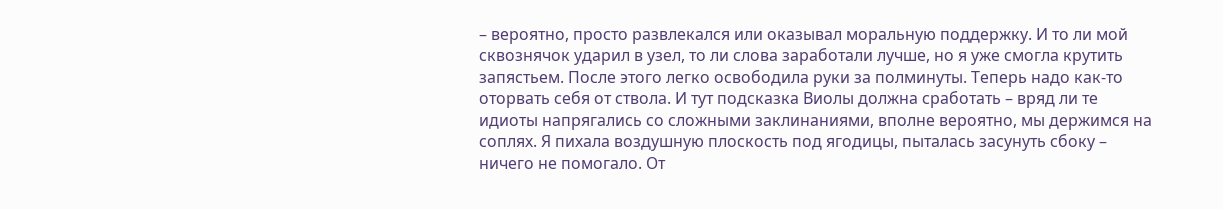– вероятно, просто развлекался или оказывал моральную поддержку. И то ли мой сквознячок ударил в узел, то ли слова заработали лучше, но я уже смогла крутить запястьем. После этого легко освободила руки за полминуты. Теперь надо как-то оторвать себя от ствола. И тут подсказка Виолы должна сработать – вряд ли те идиоты напрягались со сложными заклинаниями, вполне вероятно, мы держимся на соплях. Я пихала воздушную плоскость под ягодицы, пыталась засунуть сбоку – ничего не помогало. От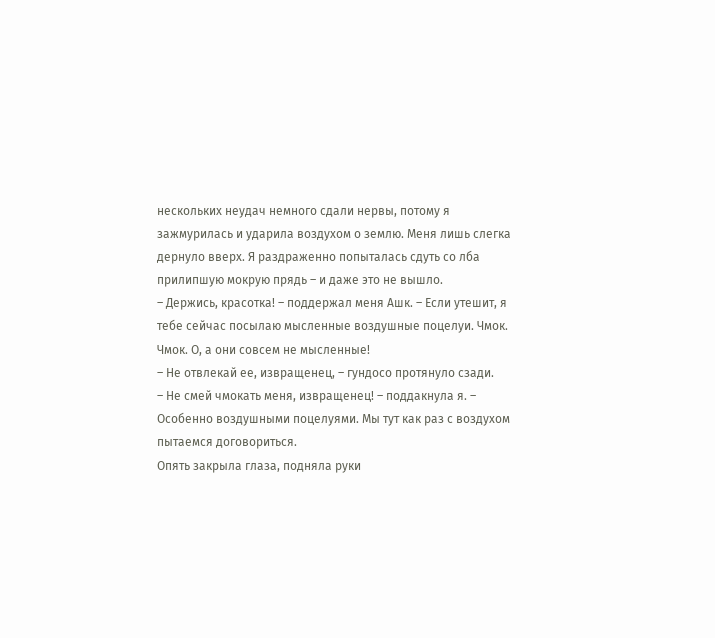нескольких неудач немного сдали нервы, потому я зажмурилась и ударила воздухом о землю. Меня лишь слегка дернуло вверх. Я раздраженно попыталась сдуть со лба прилипшую мокрую прядь – и даже это не вышло.
– Держись, красотка! – поддержал меня Ашк. – Если утешит, я тебе сейчас посылаю мысленные воздушные поцелуи. Чмок. Чмок. О, а они совсем не мысленные!
– Не отвлекай ее, извращенец, – гундосо протянуло сзади.
– Не смей чмокать меня, извращенец! – поддакнула я. – Особенно воздушными поцелуями. Мы тут как раз с воздухом пытаемся договориться.
Опять закрыла глаза, подняла руки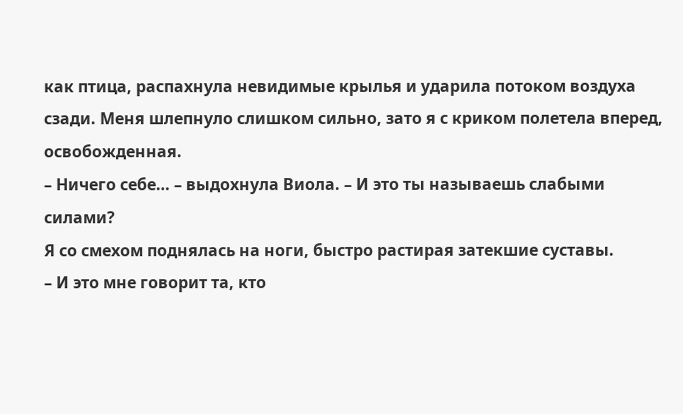как птица, распахнула невидимые крылья и ударила потоком воздуха сзади. Меня шлепнуло слишком сильно, зато я с криком полетела вперед, освобожденная.
– Ничего себе… – выдохнула Виола. – И это ты называешь слабыми силами?
Я со смехом поднялась на ноги, быстро растирая затекшие суставы.
– И это мне говорит та, кто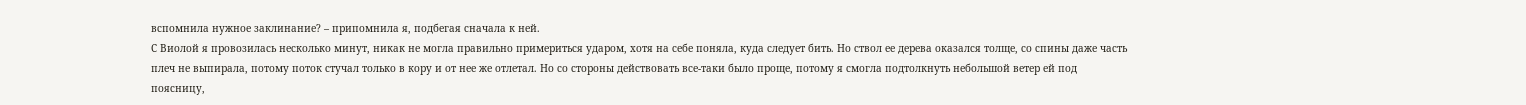вспомнила нужное заклинание? – припомнила я, подбегая сначала к ней.
С Виолой я провозилась несколько минут, никак не могла правильно примериться ударом, хотя на себе поняла, куда следует бить. Но ствол ее дерева оказался толще, со спины даже часть плеч не выпирала, потому поток стучал только в кору и от нее же отлетал. Но со стороны действовать все-таки было проще, потому я смогла подтолкнуть небольшой ветер ей под поясницу,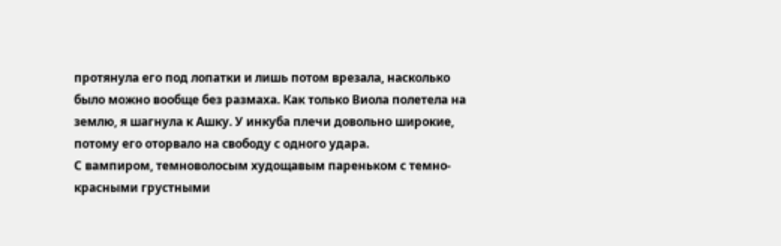протянула его под лопатки и лишь потом врезала, насколько было можно вообще без размаха. Как только Виола полетела на землю, я шагнула к Ашку. У инкуба плечи довольно широкие, потому его оторвало на свободу с одного удара.
С вампиром, темноволосым худощавым пареньком с темно-красными грустными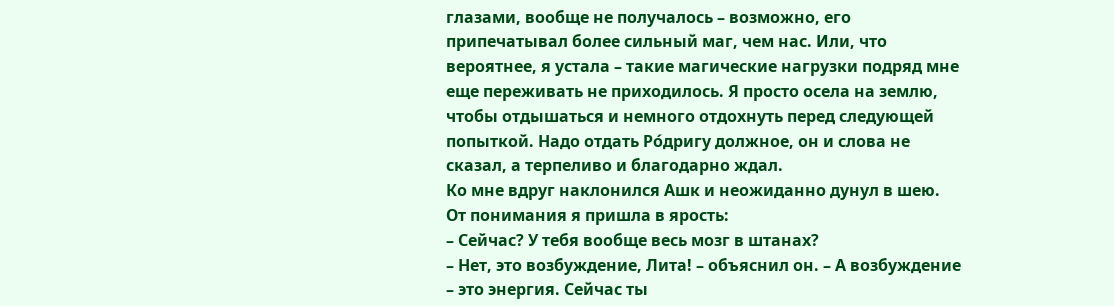глазами, вообще не получалось – возможно, его припечатывал более сильный маг, чем нас. Или, что вероятнее, я устала – такие магические нагрузки подряд мне еще переживать не приходилось. Я просто осела на землю, чтобы отдышаться и немного отдохнуть перед следующей попыткой. Надо отдать Ро́дригу должное, он и слова не сказал, а терпеливо и благодарно ждал.
Ко мне вдруг наклонился Ашк и неожиданно дунул в шею. От понимания я пришла в ярость:
– Сейчас? У тебя вообще весь мозг в штанах?
– Нет, это возбуждение, Лита! – объяснил он. – А возбуждение – это энергия. Сейчас ты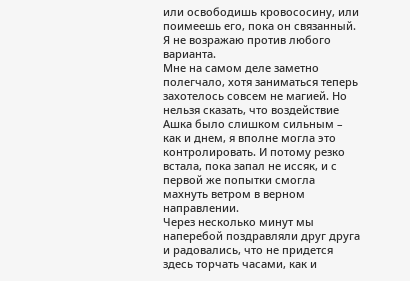или освободишь кровососину, или поимеешь его, пока он связанный. Я не возражаю против любого варианта.
Мне на самом деле заметно полегчало, хотя заниматься теперь захотелось совсем не магией. Но нельзя сказать, что воздействие Ашка было слишком сильным – как и днем, я вполне могла это контролировать. И потому резко встала, пока запал не иссяк, и с первой же попытки смогла махнуть ветром в верном направлении.
Через несколько минут мы наперебой поздравляли друг друга и радовались, что не придется здесь торчать часами, как и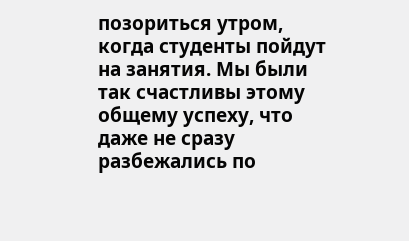позориться утром, когда студенты пойдут на занятия. Мы были так счастливы этому общему успеху, что даже не сразу разбежались по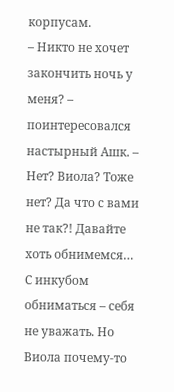корпусам.
– Никто не хочет закончить ночь у меня? – поинтересовался настырный Ашк. – Нет? Виола? Тоже нет? Да что с вами не так?! Давайте хоть обнимемся…
С инкубом обниматься – себя не уважать. Но Виола почему-то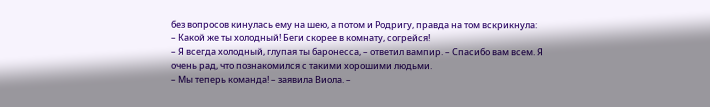без вопросов кинулась ему на шею, а потом и Родригу, правда на том вскрикнула:
– Какой же ты холодный! Беги скорее в комнату, согрейся!
– Я всегда холодный, глупая ты баронесса, – ответил вампир. – Спасибо вам всем. Я очень рад, что познакомился с такими хорошими людьми.
– Мы теперь команда! – заявила Виола. –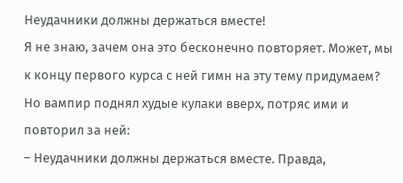Неудачники должны держаться вместе!
Я не знаю, зачем она это бесконечно повторяет. Может, мы к концу первого курса с ней гимн на эту тему придумаем? Но вампир поднял худые кулаки вверх, потряс ими и повторил за ней:
– Неудачники должны держаться вместе. Правда,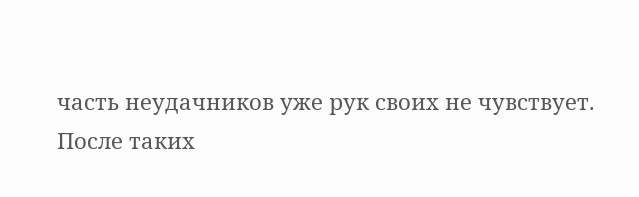часть неудачников уже рук своих не чувствует.
После таких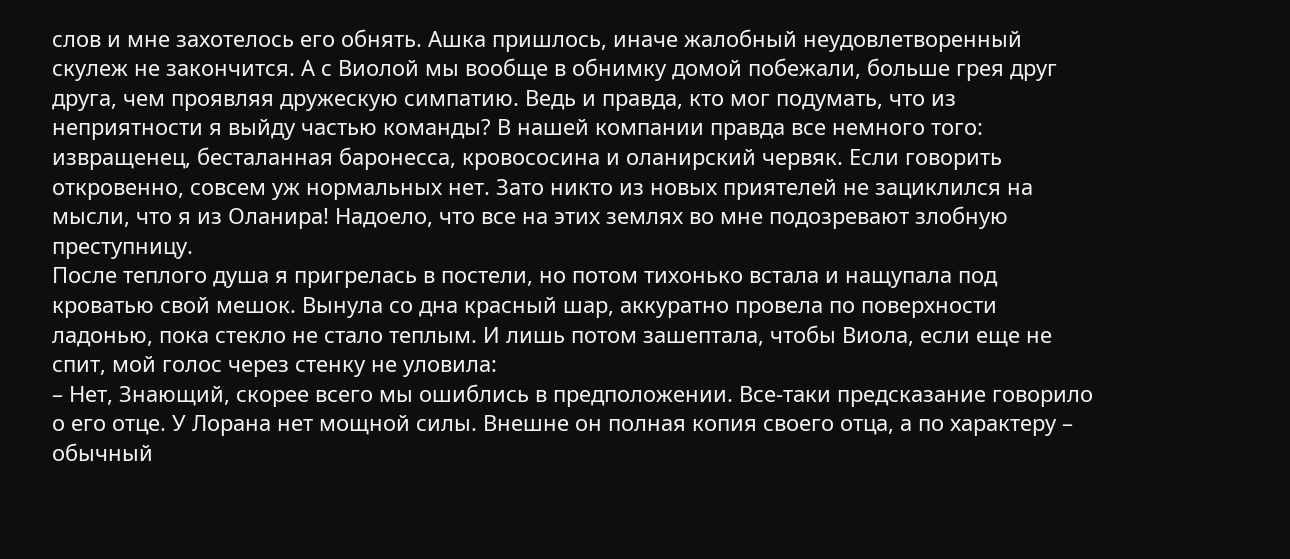слов и мне захотелось его обнять. Ашка пришлось, иначе жалобный неудовлетворенный скулеж не закончится. А с Виолой мы вообще в обнимку домой побежали, больше грея друг друга, чем проявляя дружескую симпатию. Ведь и правда, кто мог подумать, что из неприятности я выйду частью команды? В нашей компании правда все немного того: извращенец, бесталанная баронесса, кровососина и оланирский червяк. Если говорить откровенно, совсем уж нормальных нет. Зато никто из новых приятелей не зациклился на мысли, что я из Оланира! Надоело, что все на этих землях во мне подозревают злобную преступницу.
После теплого душа я пригрелась в постели, но потом тихонько встала и нащупала под кроватью свой мешок. Вынула со дна красный шар, аккуратно провела по поверхности ладонью, пока стекло не стало теплым. И лишь потом зашептала, чтобы Виола, если еще не спит, мой голос через стенку не уловила:
– Нет, Знающий, скорее всего мы ошиблись в предположении. Все-таки предсказание говорило о его отце. У Лорана нет мощной силы. Внешне он полная копия своего отца, а по характеру – обычный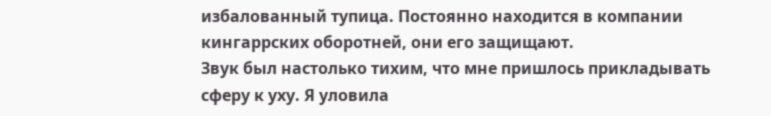избалованный тупица. Постоянно находится в компании кингаррских оборотней, они его защищают.
Звук был настолько тихим, что мне пришлось прикладывать сферу к уху. Я уловила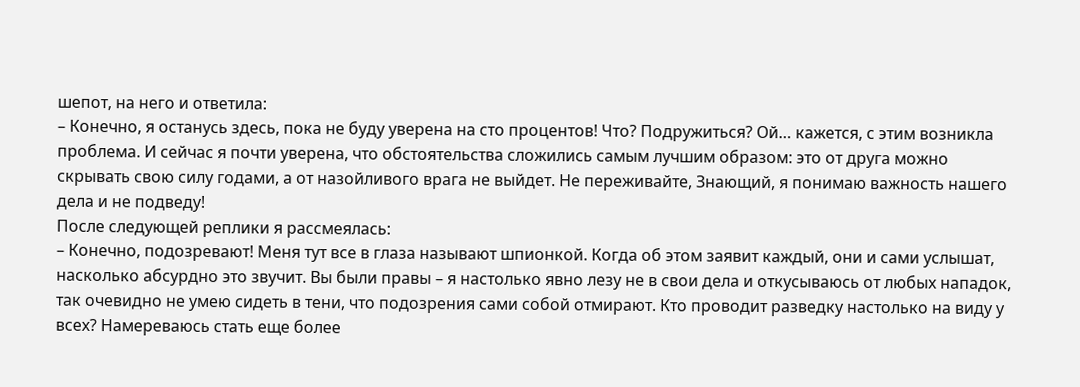шепот, на него и ответила:
– Конечно, я останусь здесь, пока не буду уверена на сто процентов! Что? Подружиться? Ой… кажется, с этим возникла проблема. И сейчас я почти уверена, что обстоятельства сложились самым лучшим образом: это от друга можно скрывать свою силу годами, а от назойливого врага не выйдет. Не переживайте, Знающий, я понимаю важность нашего дела и не подведу!
После следующей реплики я рассмеялась:
– Конечно, подозревают! Меня тут все в глаза называют шпионкой. Когда об этом заявит каждый, они и сами услышат, насколько абсурдно это звучит. Вы были правы – я настолько явно лезу не в свои дела и откусываюсь от любых нападок, так очевидно не умею сидеть в тени, что подозрения сами собой отмирают. Кто проводит разведку настолько на виду у всех? Намереваюсь стать еще более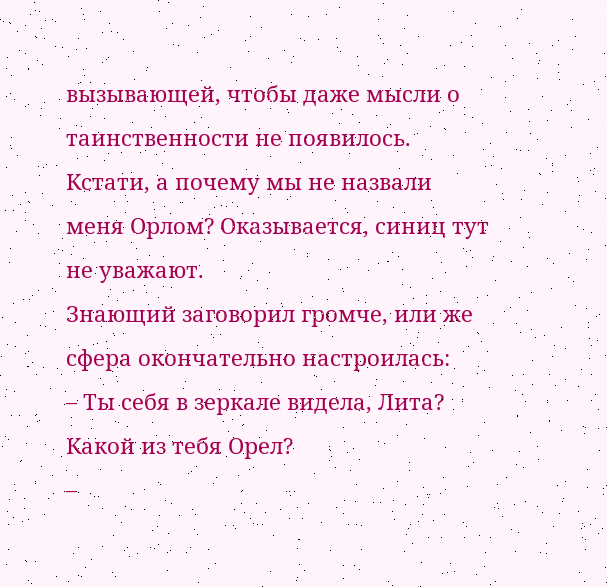вызывающей, чтобы даже мысли о таинственности не появилось. Кстати, а почему мы не назвали меня Орлом? Оказывается, синиц тут не уважают.
Знающий заговорил громче, или же сфера окончательно настроилась:
– Ты себя в зеркале видела, Лита? Какой из тебя Орел?
–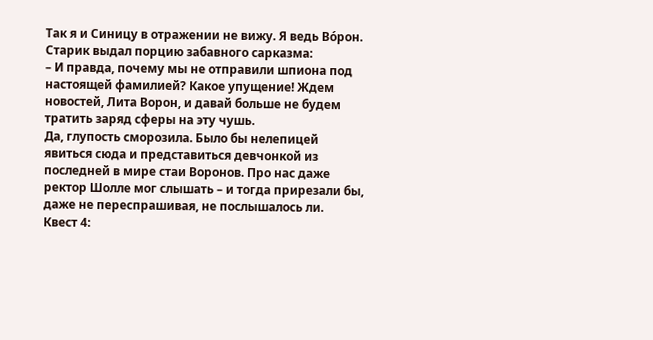Так я и Синицу в отражении не вижу. Я ведь Во́рон.
Старик выдал порцию забавного сарказма:
– И правда, почему мы не отправили шпиона под настоящей фамилией? Какое упущение! Ждем новостей, Лита Ворон, и давай больше не будем тратить заряд сферы на эту чушь.
Да, глупость сморозила. Было бы нелепицей явиться сюда и представиться девчонкой из последней в мире стаи Воронов. Про нас даже ректор Шолле мог слышать – и тогда прирезали бы, даже не переспрашивая, не послышалось ли.
Квест 4: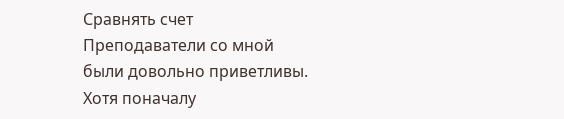Сравнять счет
Преподаватели со мной были довольно приветливы. Хотя поначалу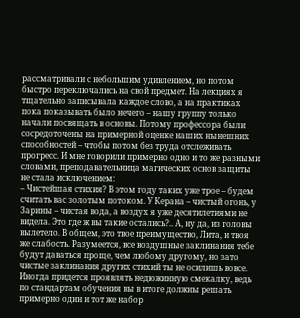рассматривали с небольшим удивлением, но потом быстро переключались на свой предмет. На лекциях я тщательно записывала каждое слово, а на практиках пока показывать было нечего – нашу группу только начали посвящать в основы. Потому профессора были сосредоточены на примерной оценке наших нынешних способностей – чтобы потом без труда отслеживать прогресс. И мне говорили примерно одно и то же разными словами, преподавательница магических основ защиты не стала исключением:
– Чистейшая стихия? В этом году таких уже трое – будем считать вас золотым потоком. У Керана – чистый огонь, у Зарины – чистая вода, а воздух я уже десятилетиями не видела. Это где ж вы такие остались?.. А, ну да, из головы вылетело. В общем, это твое преимущество, Лита, и твоя же слабость. Разумеется, все воздушные заклинания тебе будут даваться проще, чем любому другому, но зато чистые заклинания других стихий ты не осилишь вовсе. Иногда придется проявлять недюжинную смекалку, ведь по стандартам обучения вы в итоге должны решать примерно один и тот же набор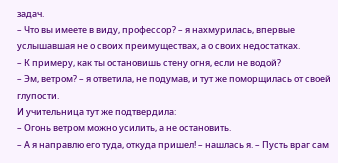задач.
– Что вы имеете в виду, профессор? – я нахмурилась, впервые услышавшая не о своих преимуществах, а о своих недостатках.
– К примеру, как ты остановишь стену огня, если не водой?
– Эм, ветром? – я ответила, не подумав, и тут же поморщилась от своей глупости.
И учительница тут же подтвердила:
– Огонь ветром можно усилить, а не остановить.
– А я направлю его туда, откуда пришел! – нашлась я. – Пусть враг сам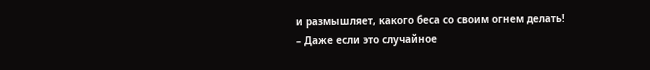и размышляет, какого беса со своим огнем делать!
– Даже если это случайное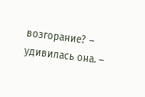возгорание? – удивилась она. –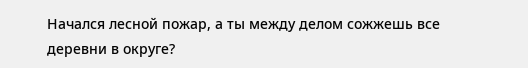Начался лесной пожар, а ты между делом сожжешь все деревни в округе?